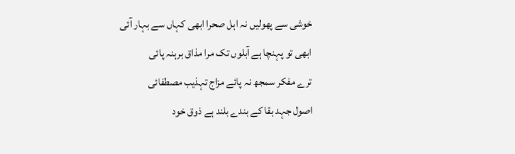خوشی سے پھولیں نہ اہل صحرا ابھی کہاں سے بہار آئی
ابھی تو پہنچا ہے آبلوں تک مرا مذاق برہنہ پائی
ترے مفکر سمجھ نہ پائے مزاج تہذیب مصطفائی
اصول جہد بقا کے بندے بلند ہے ذوق خود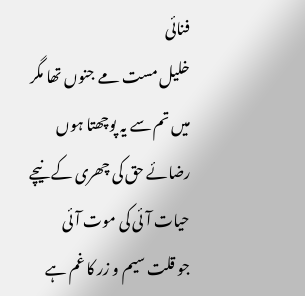فنائی
خلیل مست مے جنوں تھا مگر میں تم سے یہ پوچھتا ہوں
رضائے حق کی چھری کے نیچے حیات آئی کی موت آئی
جو قلت سیم و زر کا غم ہے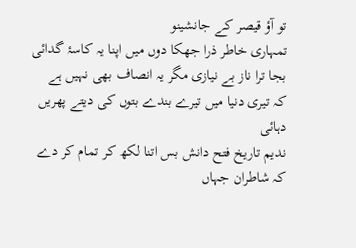تو آؤ قیصر کے جانشینو
تمہاری خاطر ذرا جھکا دوں میں اپنا یہ کاسۂ گدائی
بجا ترا ناز بے نیازی مگر یہ انصاف بھی نہیں ہے
کہ تیری دنیا میں تیرے بندے بتوں کی دیتے پھریں دہائی
ندیم تاریخ فتح دانش بس اتنا لکھ کر تمام کر دے
کہ شاطران جہاں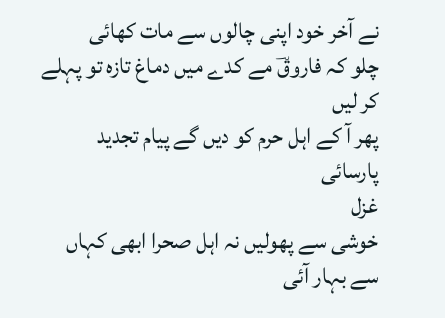نے آخر خود اپنی چالوں سے مات کھائی
چلو کہ فاروقؔ مے کدے میں دماغ تازہ تو پہلے کر لیں
پھر آ کے اہل حرم کو دیں گے پیام تجدید پارسائی
غزل
خوشی سے پھولیں نہ اہل صحرا ابھی کہاں سے بہار آئی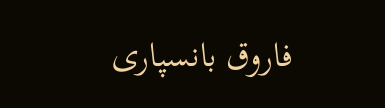فاروق بانسپاری